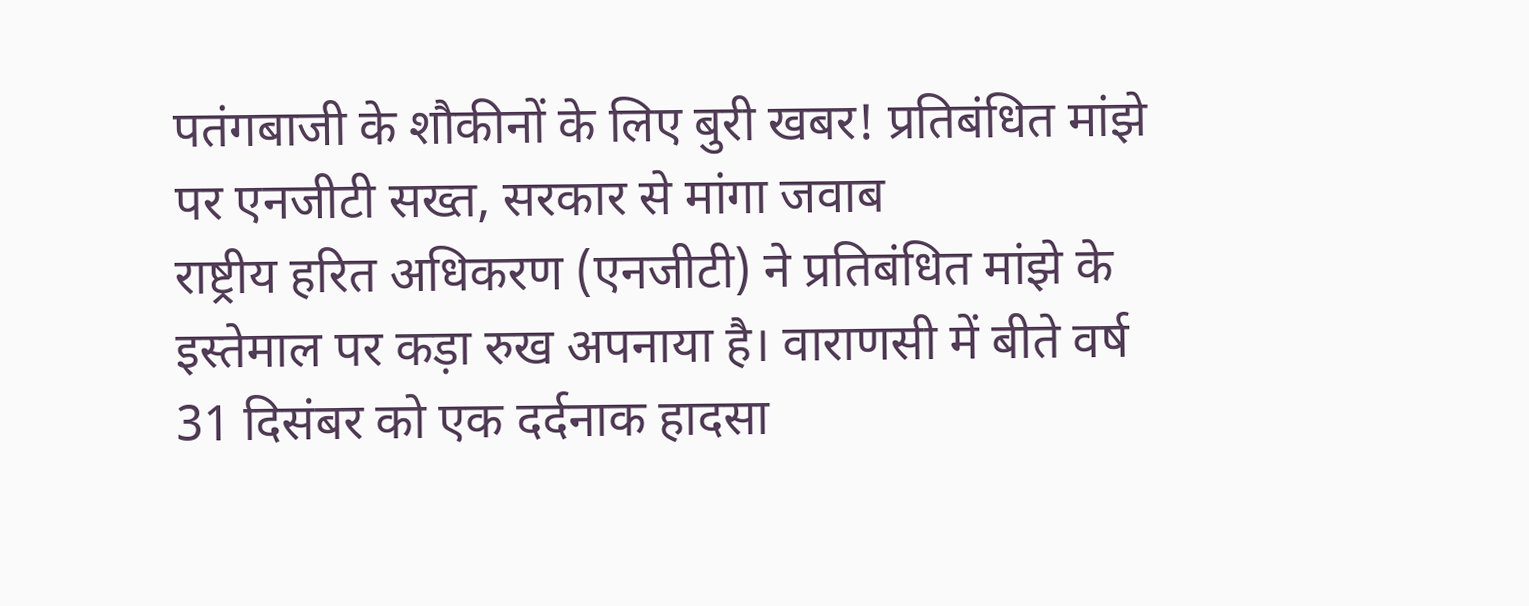पतंगबाजी के शौकीनों के लिए बुरी खबर! प्रतिबंधित मांझे पर एनजीटी सख्त, सरकार से मांगा जवाब
राष्ट्रीय हरित अधिकरण (एनजीटी) ने प्रतिबंधित मांझे के इस्तेमाल पर कड़ा रुख अपनाया है। वाराणसी में बीते वर्ष 31 दिसंबर को एक दर्दनाक हादसा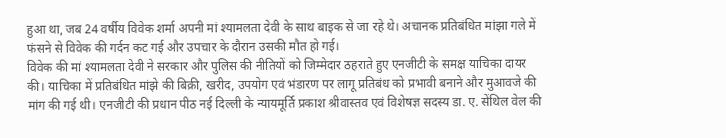हुआ था, जब 24 वर्षीय विवेक शर्मा अपनी मां श्यामलता देवी के साथ बाइक से जा रहे थे। अचानक प्रतिबंधित मांझा गले में फंसने से विवेक की गर्दन कट गई और उपचार के दौरान उसकी मौत हो गई।
विवेक की मां श्यामलता देवी ने सरकार और पुलिस की नीतियों को जिम्मेदार ठहराते हुए एनजीटी के समक्ष याचिका दायर की। याचिका में प्रतिबंधित मांझे की बिक्री, खरीद, उपयोग एवं भंडारण पर लागू प्रतिबंध को प्रभावी बनाने और मुआवजे की मांग की गई थी। एनजीटी की प्रधान पीठ नई दिल्ली के न्यायमूर्ति प्रकाश श्रीवास्तव एवं विशेषज्ञ सदस्य डा. ए. सेंथिल वेल की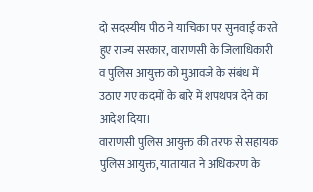दो सदस्यीय पीठ ने याचिका पर सुनवाई करते हुए राज्य सरकार, वाराणसी के जिलाधिकारी व पुलिस आयुक्त को मुआवजे के संबंध में उठाए गए कदमों के बारे में शपथपत्र देने का आदेश दिया।
वाराणसी पुलिस आयुक्त की तरफ से सहायक पुलिस आयुक्त, यातायात ने अधिकरण के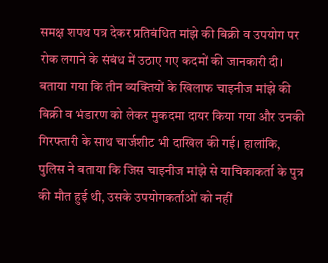समक्ष शपथ पत्र देकर प्रतिबंधित मांझे की बिक्री व उपयोग पर रोक लगाने के संबंध में उठाए गए कदमों की जानकारी दी। बताया गया कि तीन व्यक्तियों के खिलाफ चाइनीज मांझे की बिक्री व भंडारण को लेकर मुकदमा दायर किया गया और उनकी गिरफ्तारी के साथ चार्जशीट भी दाखिल की गई। हालांकि, पुलिस ने बताया कि जिस चाइनीज मांझे से याचिकाकर्ता के पुत्र की मौत हुई थी, उसके उपयोगकर्ताओं को नहीं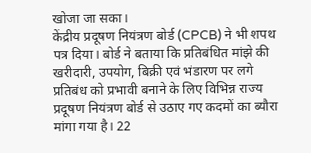खोजा जा सका।
केंद्रीय प्रदूषण नियंत्रण बोर्ड (CPCB) ने भी शपथ पत्र दिया। बोर्ड ने बताया कि प्रतिबंधित मांझे की खरीदारी, उपयोग, बिक्री एवं भंडारण पर लगे प्रतिबंध को प्रभावी बनाने के लिए विभिन्न राज्य प्रदूषण नियंत्रण बोर्ड से उठाए गए कदमों का ब्यौरा मांगा गया है। 22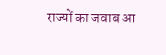राज्यों का जवाब आ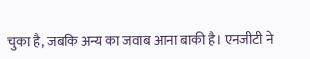चुका है, जबकि अन्य का जवाब आना बाकी है। एनजीटी ने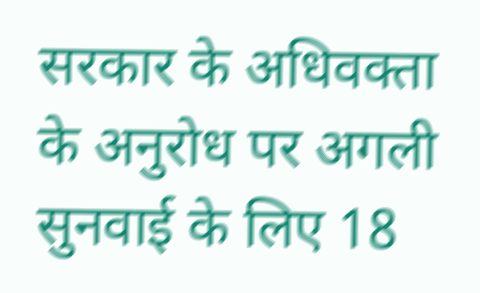सरकार के अधिवक्ता के अनुरोध पर अगली सुनवाई के लिए 18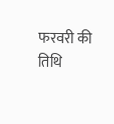फरवरी की तिथि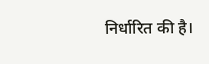निर्धारित की है।